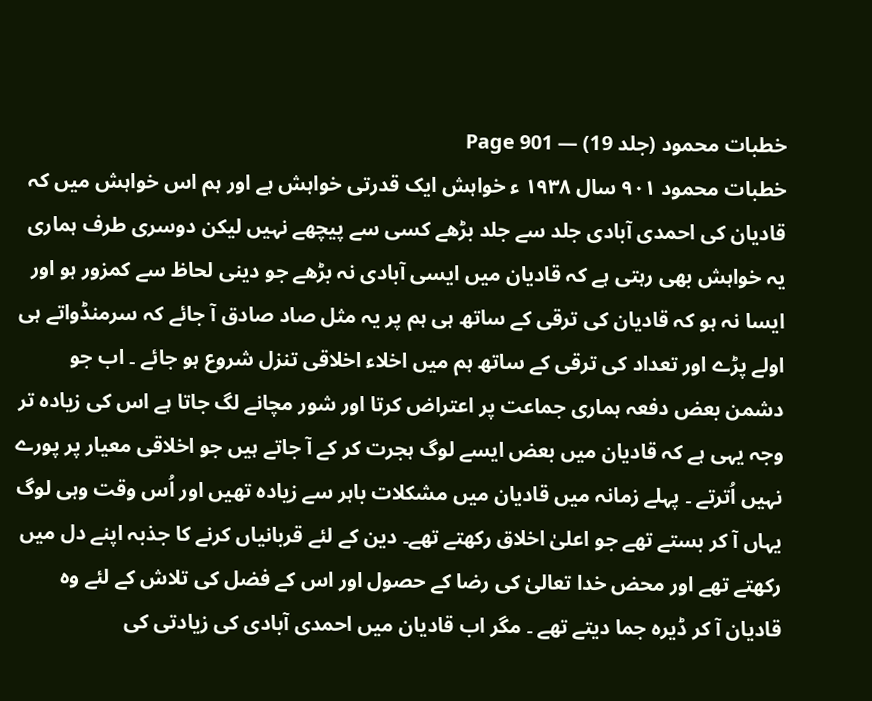خطبات محمود (جلد 19) — Page 901
خطبات محمود ۹۰۱ سال ۱۹۳۸ ء خواہش ایک قدرتی خواہش ہے اور ہم اس خواہش میں کہ قادیان کی احمدی آبادی جلد سے جلد بڑھے کسی سے پیچھے نہیں لیکن دوسری طرف ہماری یہ خواہش بھی رہتی ہے کہ قادیان میں ایسی آبادی نہ بڑھے جو دینی لحاظ سے کمزور ہو اور ایسا نہ ہو کہ قادیان کی ترقی کے ساتھ ہی ہم پر یہ مثل صاد صادق آ جائے کہ سرمنڈواتے ہی اولے پڑے اور تعداد کی ترقی کے ساتھ ہم میں اخلاء اخلاقی تنزل شروع ہو جائے ۔ اب جو دشمن بعض دفعہ ہماری جماعت پر اعتراض کرتا اور شور مچانے لگ جاتا ہے اس کی زیادہ تر وجہ یہی ہے کہ قادیان میں بعض ایسے لوگ ہجرت کر کے آ جاتے ہیں جو اخلاقی معیار پر پورے نہیں اُترتے ۔ پہلے زمانہ میں قادیان میں مشکلات باہر سے زیادہ تھیں اور اُس وقت وہی لوگ یہاں آ کر بستے تھے جو اعلیٰ اخلاق رکھتے تھے۔ دین کے لئے قربانیاں کرنے کا جذبہ اپنے دل میں رکھتے تھے اور محض خدا تعالیٰ کی رضا کے حصول اور اس کے فضل کی تلاش کے لئے وہ قادیان آ کر ڈیرہ جما دیتے تھے ۔ مگر اب قادیان میں احمدی آبادی کی زیادتی کی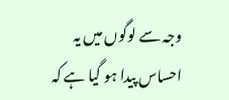وجہ سے لوگوں میں یہ احساس پیدا ہو گیا ہے کہ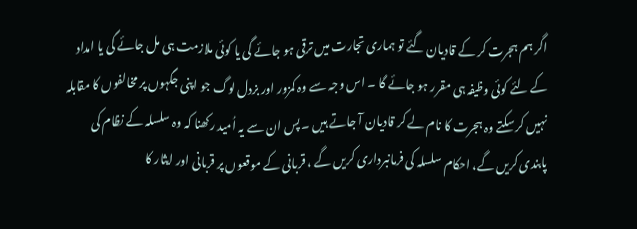اگر ہم ہجرت کر کے قادیان گئے تو ہماری تجارت میں ترقی ہو جائے گی یا کوئی ملازمت ہی مل جائے گی یا امداد کے لئے کوئی وظیفہ ہی مقرر ہو جائے گا ۔ اس وجہ سے وہ کمزور اور بزدل لوگ جو اپنی جگہوں پر مخالفوں کا مقابلہ نہیں کر سکتے وہ ہجرت کا نام لے کر قادیان آ جاتے ہیں ۔ پس ان سے یہ اُمید رکھنا کہ وہ سلسلہ کے نظام کی پابندی کریں گے، احکام سلسلہ کی فرمانبرداری کریں گے ، قربانی کے موقعوں پر قربانی اور ایثار کا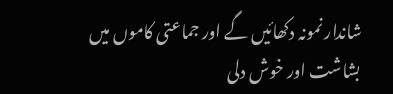شاندار نمونہ دکھائیں گے اور جماعتی کاموں میں بشاشت اور خوش دلی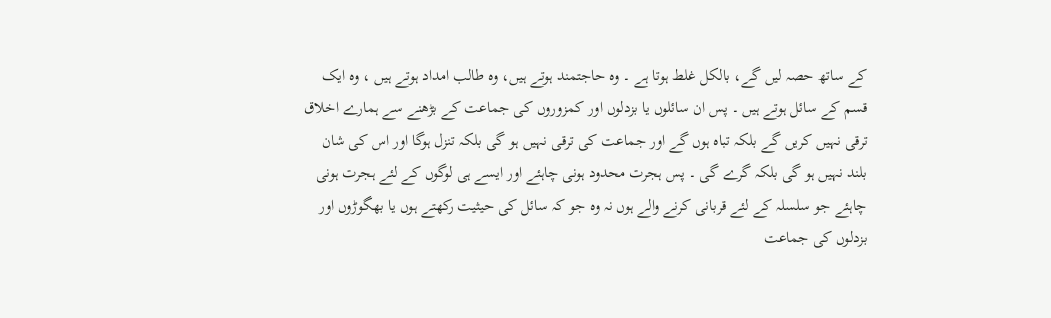کے ساتھ حصہ لیں گے، بالکل غلط ہوتا ہے ۔ وہ حاجتمند ہوتے ہیں، وہ طالب امداد ہوتے ہیں ، وہ ایک قسم کے سائل ہوتے ہیں ۔ پس ان سائلوں یا بزدلوں اور کمزوروں کی جماعت کے بڑھنے سے ہمارے اخلاق ترقی نہیں کریں گے بلکہ تباہ ہوں گے اور جماعت کی ترقی نہیں ہو گی بلکہ تنزل ہوگا اور اس کی شان بلند نہیں ہو گی بلکہ گرے گی ۔ پس ہجرت محدود ہونی چاہئے اور ایسے ہی لوگوں کے لئے ہجرت ہونی چاہئے جو سلسلہ کے لئے قربانی کرنے والے ہوں نہ وہ جو کہ سائل کی حیثیت رکھتے ہوں یا بھگوڑوں اور بزدلوں کی جماعت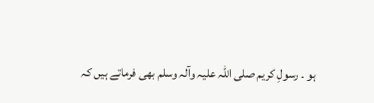ہو ۔ رسولِ کریم صلی اللہ علیہ وآلہ وسلم بھی فرماتے ہیں کہ